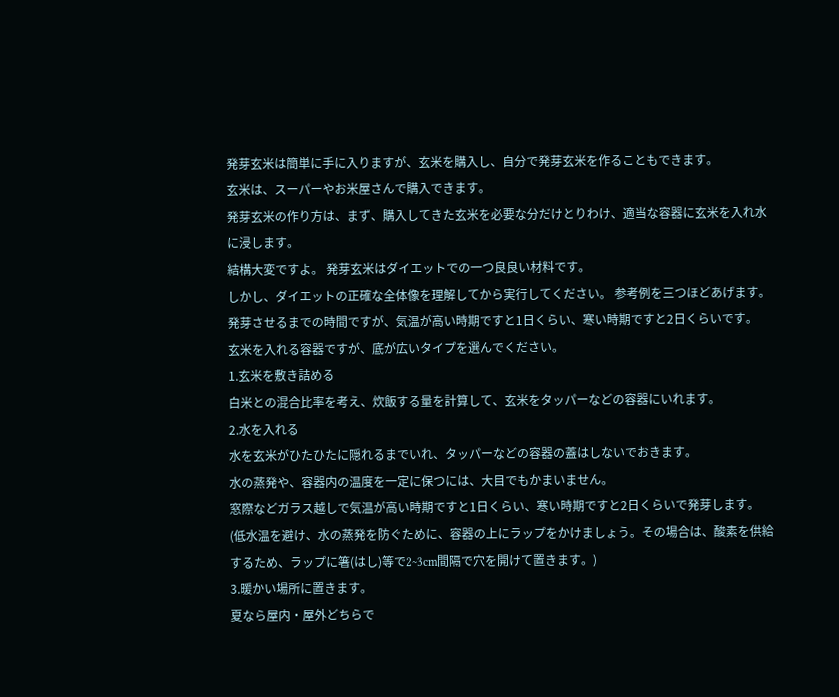発芽玄米は簡単に手に入りますが、玄米を購入し、自分で発芽玄米を作ることもできます。
玄米は、スーパーやお米屋さんで購入できます。
発芽玄米の作り方は、まず、購入してきた玄米を必要な分だけとりわけ、適当な容器に玄米を入れ水に浸します。
結構大変ですよ。 発芽玄米はダイエットでの一つ良良い材料です。
しかし、ダイエットの正確な全体像を理解してから実行してください。 参考例を三つほどあげます。
発芽させるまでの時間ですが、気温が高い時期ですと1日くらい、寒い時期ですと2日くらいです。
玄米を入れる容器ですが、底が広いタイプを選んでください。
1.玄米を敷き詰める
白米との混合比率を考え、炊飯する量を計算して、玄米をタッパーなどの容器にいれます。
2.水を入れる
水を玄米がひたひたに隠れるまでいれ、タッパーなどの容器の蓋はしないでおきます。
水の蒸発や、容器内の温度を一定に保つには、大目でもかまいません。
窓際などガラス越しで気温が高い時期ですと1日くらい、寒い時期ですと2日くらいで発芽します。
(低水温を避け、水の蒸発を防ぐために、容器の上にラップをかけましょう。その場合は、酸素を供給するため、ラップに箸(はし)等で2~3cm間隔で穴を開けて置きます。)
3.暖かい場所に置きます。
夏なら屋内・屋外どちらで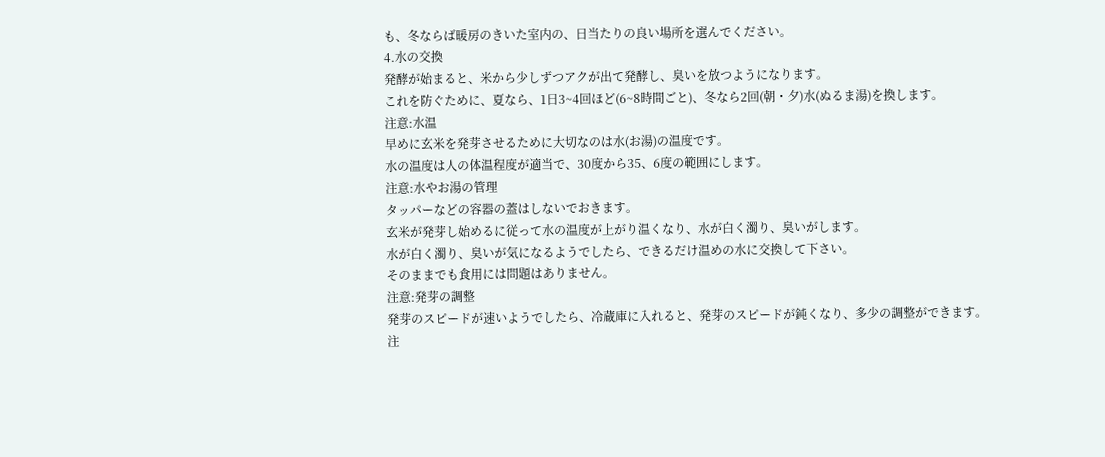も、冬ならば暖房のきいた室内の、日当たりの良い場所を選んでください。
4.水の交換
発酵が始まると、米から少しずつアクが出て発酵し、臭いを放つようになります。
これを防ぐために、夏なら、1日3~4回ほど(6~8時間ごと)、冬なら2回(朝・夕)水(ぬるま湯)を換します。
注意:水温
早めに玄米を発芽させるために大切なのは水(お湯)の温度です。
水の温度は人の体温程度が適当で、30度から35、6度の範囲にします。
注意:水やお湯の管理
タッパーなどの容器の蓋はしないでおきます。
玄米が発芽し始めるに従って水の温度が上がり温くなり、水が白く濁り、臭いがします。
水が白く濁り、臭いが気になるようでしたら、できるだけ温めの水に交換して下さい。
そのままでも食用には問題はありません。
注意:発芽の調整
発芽のスピードが速いようでしたら、冷蔵庫に入れると、発芽のスピードが鈍くなり、多少の調整ができます。
注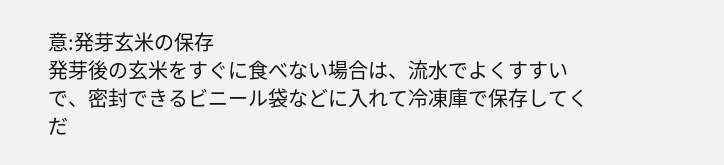意:発芽玄米の保存
発芽後の玄米をすぐに食べない場合は、流水でよくすすいで、密封できるビニール袋などに入れて冷凍庫で保存してくだ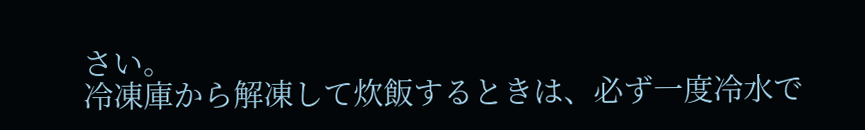さい。
冷凍庫から解凍して炊飯するときは、必ず一度冷水で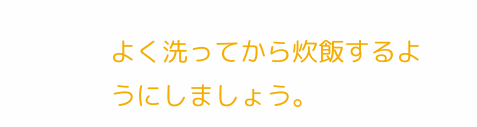よく洗ってから炊飯するようにしましょう。